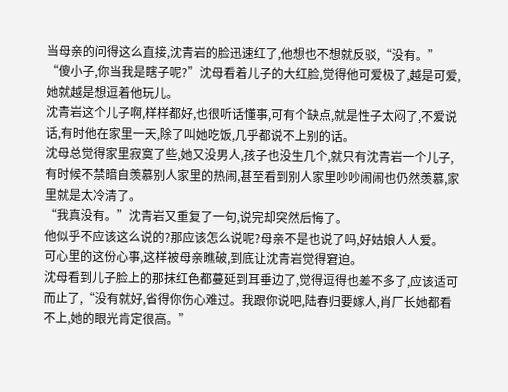当母亲的问得这么直接,沈青岩的脸迅速红了,他想也不想就反驳,“没有。”
“傻小子,你当我是瞎子呢?”沈母看着儿子的大红脸,觉得他可爱极了,越是可爱,她就越是想逗着他玩儿。
沈青岩这个儿子啊,样样都好,也很听话懂事,可有个缺点,就是性子太闷了,不爱说话,有时他在家里一天,除了叫她吃饭,几乎都说不上别的话。
沈母总觉得家里寂寞了些,她又没男人,孩子也没生几个,就只有沈青岩一个儿子,有时候不禁暗自羡慕别人家里的热闹,甚至看到别人家里吵吵闹闹也仍然羡慕,家里就是太冷清了。
“我真没有。”沈青岩又重复了一句,说完却突然后悔了。
他似乎不应该这么说的?那应该怎么说呢?母亲不是也说了吗,好姑娘人人爱。
可心里的这份心事,这样被母亲瞧破,到底让沈青岩觉得窘迫。
沈母看到儿子脸上的那抹红色都蔓延到耳垂边了,觉得逗得也差不多了,应该适可而止了,“没有就好,省得你伤心难过。我跟你说吧,陆春归要嫁人,肖厂长她都看不上,她的眼光肯定很高。”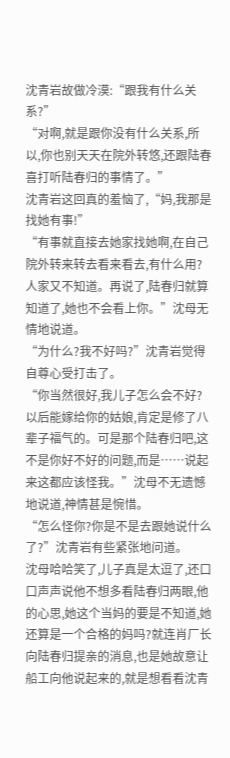沈青岩故做冷漠:“跟我有什么关系?”
“对啊,就是跟你没有什么关系,所以,你也别天天在院外转悠,还跟陆春喜打听陆春归的事情了。”
沈青岩这回真的羞恼了,“妈,我那是找她有事!”
“有事就直接去她家找她啊,在自己院外转来转去看来看去,有什么用?人家又不知道。再说了,陆春归就算知道了,她也不会看上你。”沈母无情地说道。
“为什么?我不好吗?”沈青岩觉得自尊心受打击了。
“你当然很好,我儿子怎么会不好?以后能嫁给你的姑娘,肯定是修了八辈子福气的。可是那个陆春归吧,这不是你好不好的问题,而是……说起来这都应该怪我。”沈母不无遗憾地说道,神情甚是惋惜。
“怎么怪你?你是不是去跟她说什么了?”沈青岩有些紧张地问道。
沈母哈哈笑了,儿子真是太逗了,还口口声声说他不想多看陆春归两眼,他的心思,她这个当妈的要是不知道,她还算是一个合格的妈吗?就连肖厂长向陆春归提亲的消息,也是她故意让船工向他说起来的,就是想看看沈青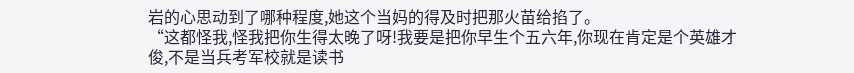岩的心思动到了哪种程度,她这个当妈的得及时把那火苗给掐了。
“这都怪我,怪我把你生得太晚了呀!我要是把你早生个五六年,你现在肯定是个英雄才俊,不是当兵考军校就是读书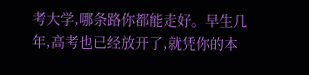考大学,哪条路你都能走好。早生几年,高考也已经放开了,就凭你的本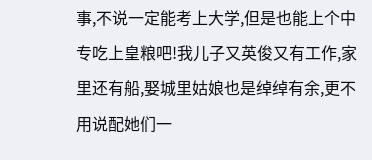事,不说一定能考上大学,但是也能上个中专吃上皇粮吧!我儿子又英俊又有工作,家里还有船,娶城里姑娘也是绰绰有余,更不用说配她们一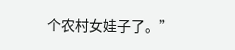个农村女娃子了。”